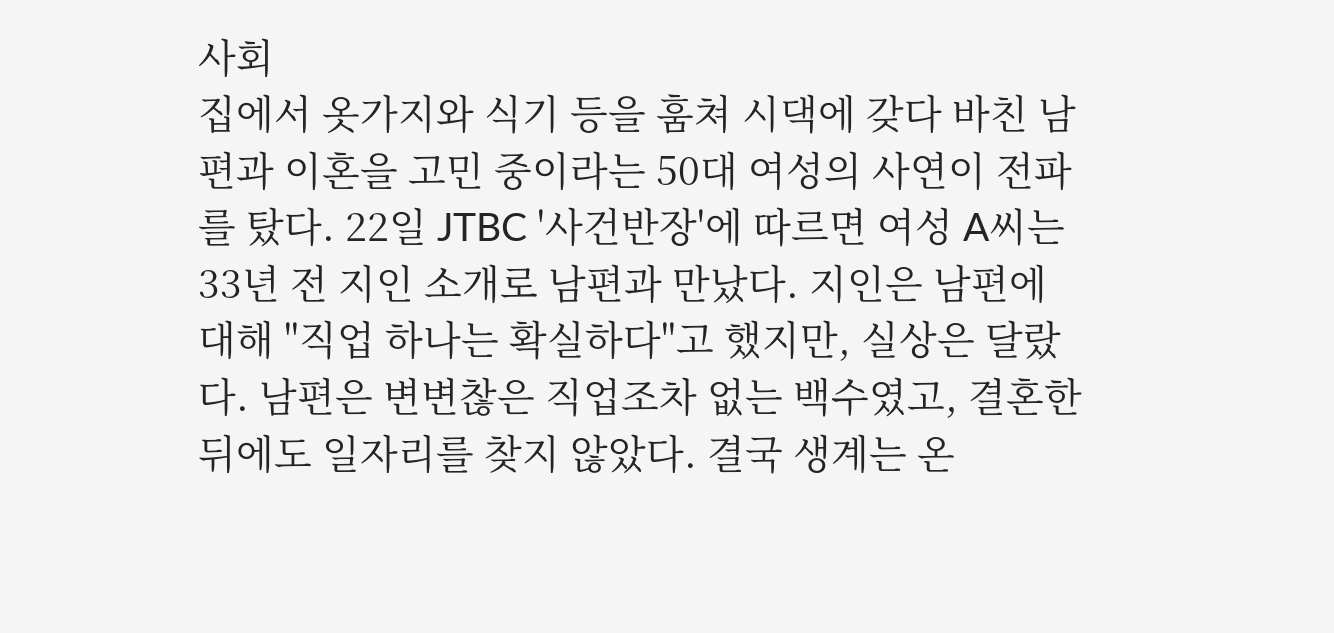사회
집에서 옷가지와 식기 등을 훔쳐 시댁에 갖다 바친 남편과 이혼을 고민 중이라는 50대 여성의 사연이 전파를 탔다. 22일 JTBC '사건반장'에 따르면 여성 A씨는 33년 전 지인 소개로 남편과 만났다. 지인은 남편에 대해 "직업 하나는 확실하다"고 했지만, 실상은 달랐다. 남편은 변변찮은 직업조차 없는 백수였고, 결혼한 뒤에도 일자리를 찾지 않았다. 결국 생계는 온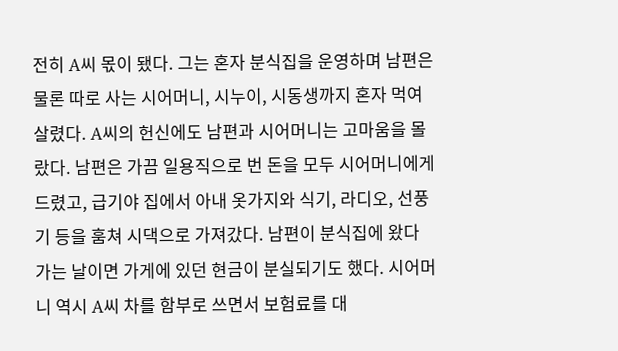전히 A씨 몫이 됐다. 그는 혼자 분식집을 운영하며 남편은 물론 따로 사는 시어머니, 시누이, 시동생까지 혼자 먹여 살렸다. A씨의 헌신에도 남편과 시어머니는 고마움을 몰랐다. 남편은 가끔 일용직으로 번 돈을 모두 시어머니에게 드렸고, 급기야 집에서 아내 옷가지와 식기, 라디오, 선풍기 등을 훔쳐 시댁으로 가져갔다. 남편이 분식집에 왔다 가는 날이면 가게에 있던 현금이 분실되기도 했다. 시어머니 역시 A씨 차를 함부로 쓰면서 보험료를 대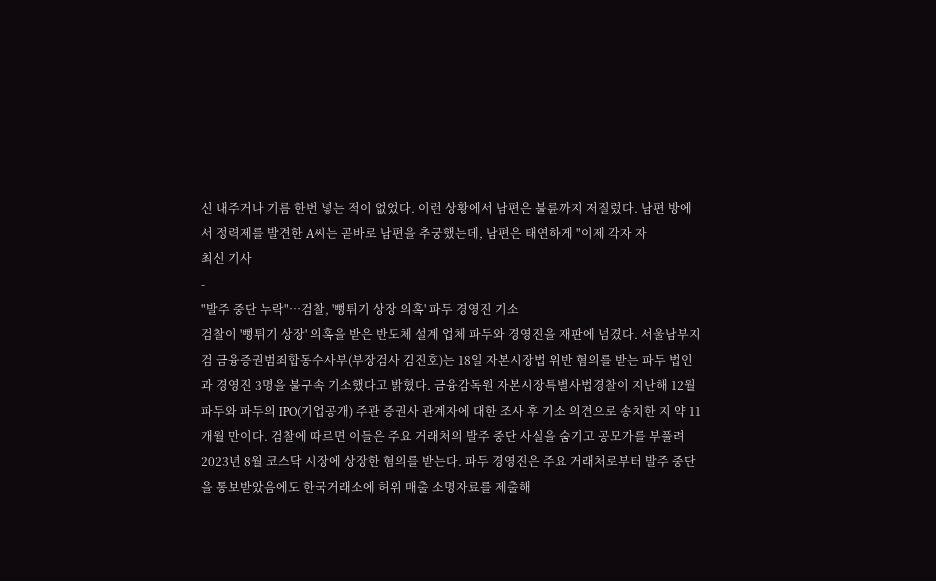신 내주거나 기름 한번 넣는 적이 없었다. 이런 상황에서 남편은 불륜까지 저질렀다. 남편 방에서 정력제를 발견한 A씨는 곧바로 남편을 추궁했는데, 남편은 태연하게 "이제 각자 자
최신 기사
-
"발주 중단 누락"…검찰, '뻥튀기 상장 의혹' 파두 경영진 기소
검찰이 '뻥튀기 상장' 의혹을 받은 반도체 설계 업체 파두와 경영진을 재판에 넘겼다. 서울남부지검 금융증권범죄합동수사부(부장검사 김진호)는 18일 자본시장법 위반 혐의를 받는 파두 법인과 경영진 3명을 불구속 기소했다고 밝혔다. 금융감독원 자본시장특별사법경찰이 지난해 12월 파두와 파두의 IPO(기업공개) 주관 증권사 관계자에 대한 조사 후 기소 의견으로 송치한 지 약 11개월 만이다. 검찰에 따르면 이들은 주요 거래처의 발주 중단 사실을 숨기고 공모가를 부풀려 2023년 8월 코스닥 시장에 상장한 혐의를 받는다. 파두 경영진은 주요 거래처로부터 발주 중단을 통보받았음에도 한국거래소에 허위 매출 소명자료를 제출해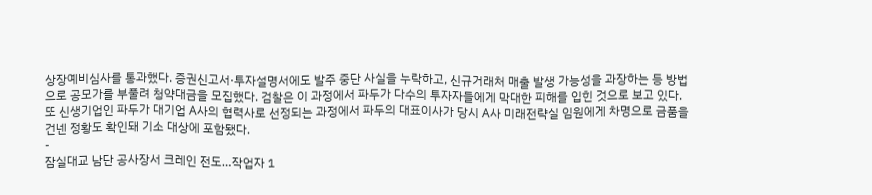상장예비심사를 통과했다. 증권신고서·투자설명서에도 발주 중단 사실을 누락하고, 신규거래처 매출 발생 가능성을 과장하는 등 방법으로 공모가를 부풀려 청약대금을 모집했다. 검찰은 이 과정에서 파두가 다수의 투자자들에게 막대한 피해를 입힌 것으로 보고 있다. 또 신생기업인 파두가 대기업 A사의 협력사로 선정되는 과정에서 파두의 대표이사가 당시 A사 미래전략실 임원에게 차명으로 금품을 건넨 정황도 확인돼 기소 대상에 포함됐다.
-
잠실대교 남단 공사장서 크레인 전도…작업자 1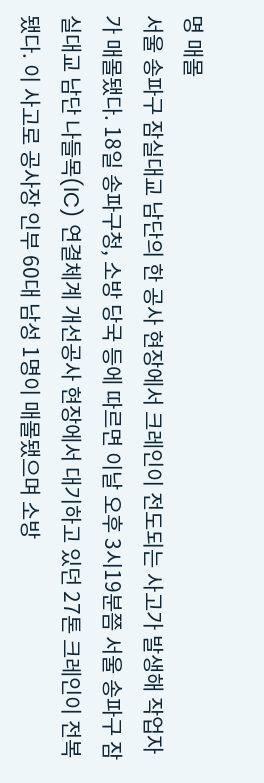명 매몰
서울 송파구 잠실대교 남단의 한 공사 현장에서 크레인이 전도되는 사고가 발생해 작업자가 매몰됐다. 18일 송파구청, 소방 당국 등에 따르면 이날 오후 3시19분쯤 서울 송파구 잠실대교 남단 나들목(IC) 연결체계 개선공사 현장에서 대기하고 있던 27톤 크레인이 전복됐다. 이 사고로 공사장 인부 60대 남성 1명이 매몰됐으며 소방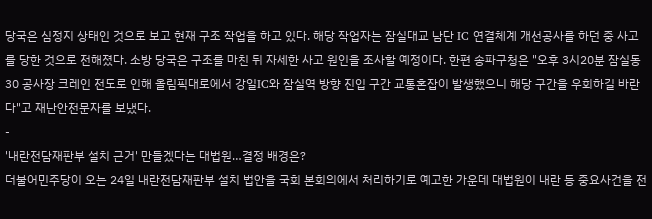당국은 심정지 상태인 것으로 보고 현재 구조 작업을 하고 있다. 해당 작업자는 잠실대교 남단 IC 연결체계 개선공사를 하던 중 사고를 당한 것으로 전해졌다. 소방 당국은 구조를 마친 뒤 자세한 사고 원인을 조사할 예정이다. 한편 송파구청은 "오후 3시20분 잠실동 30 공사장 크레인 전도로 인해 올림픽대로에서 강일IC와 잠실역 방향 진입 구간 교통혼잡이 발생했으니 해당 구간을 우회하길 바란다"고 재난안전문자를 보냈다.
-
'내란전담재판부 설치 근거' 만들겠다는 대법원…결정 배경은?
더불어민주당이 오는 24일 내란전담재판부 설치 법안을 국회 본회의에서 처리하기로 예고한 가운데 대법원이 내란 등 중요사건을 전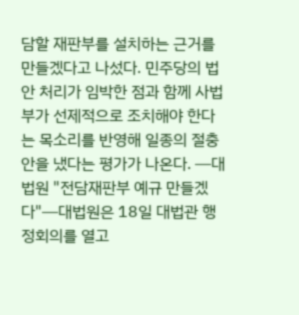담할 재판부를 설치하는 근거를 만들겠다고 나섰다. 민주당의 법안 처리가 임박한 점과 함께 사법부가 선제적으로 조치해야 한다는 목소리를 반영해 일종의 절충안을 냈다는 평가가 나온다. ━대법원 "전담재판부 예규 만들겠다"━대법원은 18일 대법관 행정회의를 열고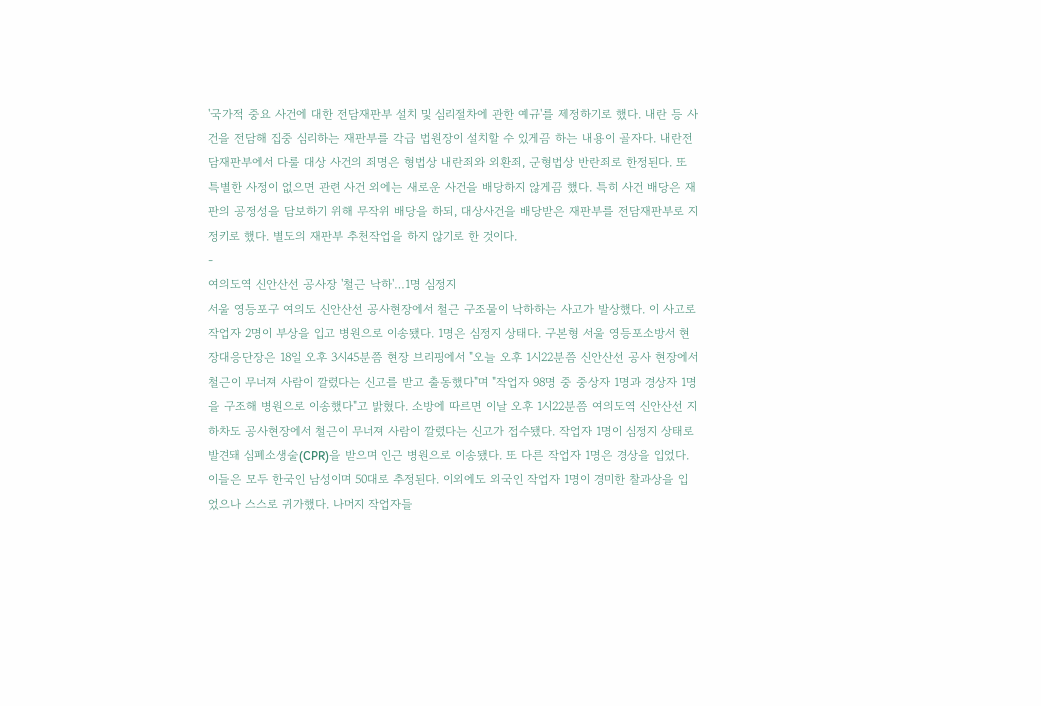'국가적 중요 사건에 대한 전담재판부 설치 및 심리절차에 관한 예규'를 제정하기로 했다. 내란 등 사건을 전담해 집중 심리하는 재판부를 각급 법원장이 설치할 수 있게끔 하는 내용이 골자다. 내란전담재판부에서 다룰 대상 사건의 죄명은 형법상 내란죄와 외환죄, 군형법상 반란죄로 한정된다. 또 특별한 사정이 없으면 관련 사건 외에는 새로운 사건을 배당하지 않게끔 했다. 특히 사건 배당은 재판의 공정성을 담보하기 위해 무작위 배당을 하되, 대상사건을 배당받은 재판부를 전담재판부로 지정키로 했다. 별도의 재판부 추천작업을 하지 않기로 한 것이다.
-
여의도역 신안산선 공사장 '철근 낙하'…1명 심정지
서울 영등포구 여의도 신안산선 공사현장에서 철근 구조물이 낙하하는 사고가 발상했다. 이 사고로 작업자 2명이 부상을 입고 병원으로 이송됐다. 1명은 심정지 상태다. 구본형 서울 영등포소방서 현장대응단장은 18일 오후 3시45분쯤 현장 브리핑에서 "오늘 오후 1시22분쯤 신안산선 공사 현장에서 철근이 무너져 사람이 깔렸다는 신고를 받고 출동했다"며 "작업자 98명 중 중상자 1명과 경상자 1명을 구조해 병원으로 이송했다"고 밝혔다. 소방에 따르면 이날 오후 1시22분쯤 여의도역 신안산선 지하차도 공사현장에서 철근이 무너져 사람이 깔렸다는 신고가 접수됐다. 작업자 1명이 심정지 상태로 발견돼 심폐소생술(CPR)을 받으며 인근 병원으로 이송됐다. 또 다른 작업자 1명은 경상을 입었다. 이들은 모두 한국인 남성이며 50대로 추정된다. 이외에도 외국인 작업자 1명이 경미한 찰과상을 입었으나 스스로 귀가했다. 나머지 작업자들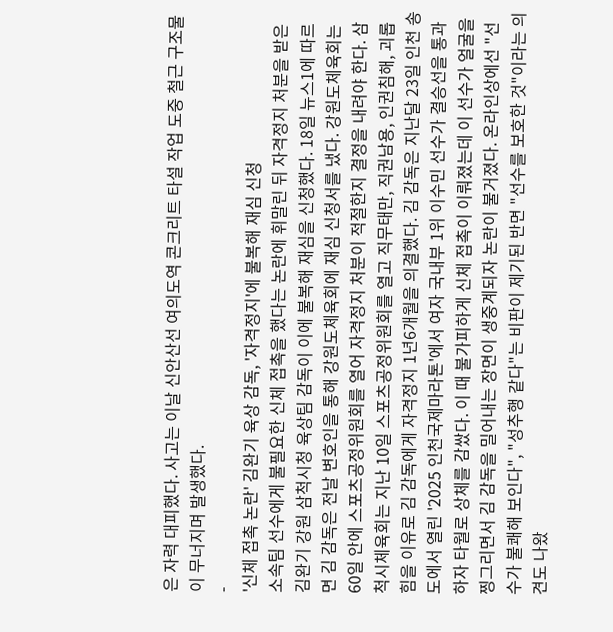은 자력 대피했다. 사고는 이날 신안산선 여의도역 콘크리트 타설 작업 도중 철근 구조물이 무너지며 발생했다.
-
'신체 접촉 논란' 김완기 육상 감독, '자격정지'에 불복해 재심 신청
소속팀 선수에게 불필요한 신체 접촉을 했다는 논란에 휘말린 뒤 자격정지 처분을 받은 김완기 강원 삼척시청 육상팀 감독이 이에 불복해 재심을 신청했다. 18일 뉴스1에 따르면 김 감독은 전날 변호인을 통해 강원도체육회에 재심 신청서를 냈다. 강원도체육회는 60일 안에 스포츠공정위원회를 열어 자격정지 처분이 적절한지 결정을 내려야 한다. 삼척시체육회는 지난 10일 스포츠공정위원회를 열고 직무태만, 직권남용, 인권침해, 괴롭힘을 이유로 김 감독에게 자격정지 1년6개월을 의결했다. 김 감독은 지난달 23일 인천 송도에서 열린 '2025 인천국제마라톤'에서 여자 국내부 1위 이수민 선수가 결승선을 통과하자 타월로 상체를 감쌌다. 이 때 불가피하게 신체 접촉이 이뤄졌는데 이 선수가 얼굴을 찡그리면서 김 감독을 밀어내는 장면이 생중계되자 논란이 불거졌다. 온라인상에선 "선수가 불쾌해 보인다", "성추행 같다"는 비판이 제기된 반면 "선수를 보호한 것"이라는 의견도 나왔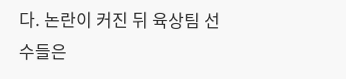다. 논란이 커진 뒤 육상팀 선수들은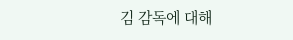김 감독에 대해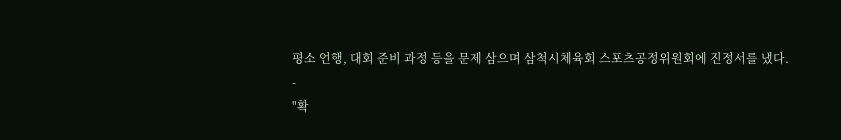평소 언행, 대회 준비 과정 등을 문제 삼으며 삼척시체육회 스포츠공정위원회에 진정서를 냈다.
-
"확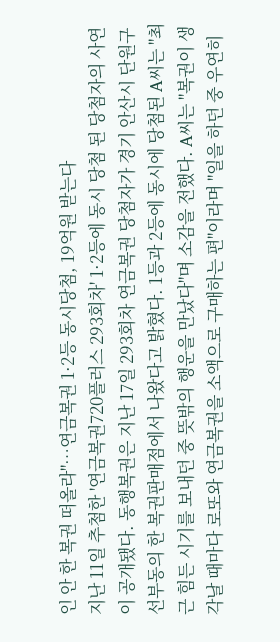인 안 한 복권 떠올라"…연금복권 1·2등 동시당첨, 19억원 받는다
지난 11일 추첨한 '연금복권720플러스 293회차' 1·2등에 동시 당첨 된 당첨자의 사연이 공개됐다. 동행복권은 지난 17일 293회차 연금복권 당첨자가 경기 안산시 단원구 선부동의 한 복권판매점에서 나왔다고 밝혔다. 1등과 2등에 동시에 당첨된 A씨는 "최근 힘든 시기를 보내던 중 뜻밖의 행운을 만났다"며 소감을 전했다. A씨는 "복권이 생각날 때마다 로또와 연금복권을 소액으로 구매하는 편"이라며 "일을 하던 중 우연히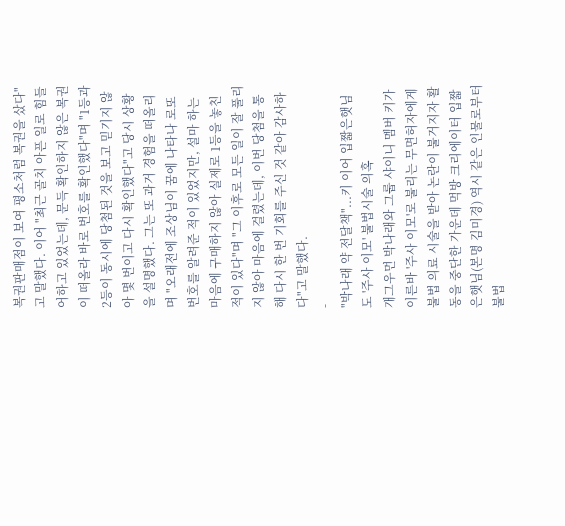복권판매점이 보여 평소처럼 복권을 샀다"고 말했다. 이어 "최근 골치 아픈 일로 힘들어하고 있었는데, 문득 확인하지 않은 복권이 떠올라 바로 번호를 확인했다"며 "1등과 2등이 동시에 당첨된 것을 보고 믿기지 않아 몇 번이고 다시 확인했다"고 당시 상황을 설명했다. 그는 또 과거 경험을 떠올리며 "오래전에 조상님이 꿈에 나타나 로또 번호를 알려준 적이 있었지만, 설마 하는 마음에 구매하지 않아 실제로 1등을 놓친 적이 있다"며 "그 이후로 모든 일이 잘 풀리지 않아 마음에 걸렸는데, 이번 당첨을 통해 다시 한 번 기회를 주신 것 같아 감사하다"고 말했다.
-
"박나래 약 전달책"...키 이어 입짧은햇님도 '주사 이모' 불법시술 의혹
개그우먼 박나래와 그룹 샤이니 멤버 키가 이른바 '주사 이모'로 불리는 무면허자에게 불법 의료 시술을 받아 논란이 불거지자 활동을 중단한 가운데 먹방 크리에이터 입짧은햇님(본명 김미경) 역시 같은 인물로부터 불법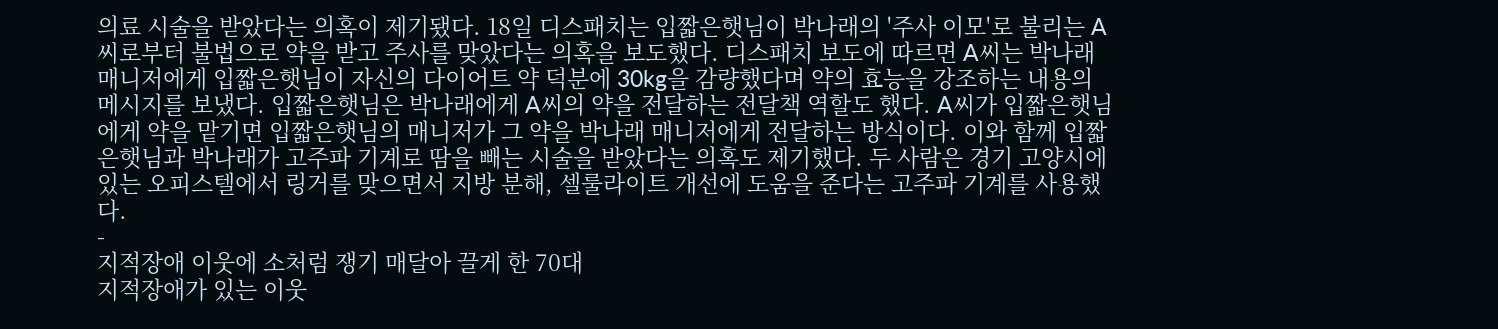의료 시술을 받았다는 의혹이 제기됐다. 18일 디스패치는 입짧은햇님이 박나래의 '주사 이모'로 불리는 A씨로부터 불법으로 약을 받고 주사를 맞았다는 의혹을 보도했다. 디스패치 보도에 따르면 A씨는 박나래 매니저에게 입짧은햇님이 자신의 다이어트 약 덕분에 30kg을 감량했다며 약의 효능을 강조하는 내용의 메시지를 보냈다. 입짧은햇님은 박나래에게 A씨의 약을 전달하는 전달책 역할도 했다. A씨가 입짧은햇님에게 약을 맡기면 입짧은햇님의 매니저가 그 약을 박나래 매니저에게 전달하는 방식이다. 이와 함께 입짧은햇님과 박나래가 고주파 기계로 땀을 빼는 시술을 받았다는 의혹도 제기했다. 두 사람은 경기 고양시에 있는 오피스텔에서 링거를 맞으면서 지방 분해, 셀룰라이트 개선에 도움을 준다는 고주파 기계를 사용했다.
-
지적장애 이웃에 소처럼 쟁기 매달아 끌게 한 70대
지적장애가 있는 이웃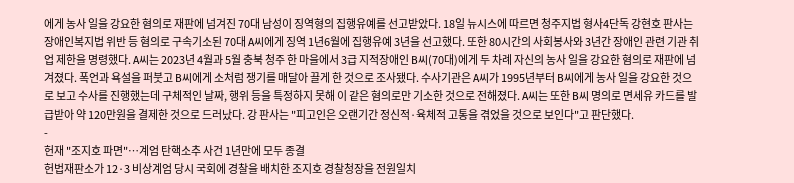에게 농사 일을 강요한 혐의로 재판에 넘겨진 70대 남성이 징역형의 집행유예를 선고받았다. 18일 뉴시스에 따르면 청주지법 형사4단독 강현호 판사는 장애인복지법 위반 등 혐의로 구속기소된 70대 A씨에게 징역 1년6월에 집행유예 3년을 선고했다. 또한 80시간의 사회봉사와 3년간 장애인 관련 기관 취업 제한을 명령했다. A씨는 2023년 4월과 5월 충북 청주 한 마을에서 3급 지적장애인 B씨(70대)에게 두 차례 자신의 농사 일을 강요한 혐의로 재판에 넘겨졌다. 폭언과 욕설을 퍼붓고 B씨에게 소처럼 쟁기를 매달아 끌게 한 것으로 조사됐다. 수사기관은 A씨가 1995년부터 B씨에게 농사 일을 강요한 것으로 보고 수사를 진행했는데 구체적인 날짜, 행위 등을 특정하지 못해 이 같은 혐의로만 기소한 것으로 전해졌다. A씨는 또한 B씨 명의로 면세유 카드를 발급받아 약 120만원을 결제한 것으로 드러났다. 강 판사는 "피고인은 오랜기간 정신적·육체적 고통을 겪었을 것으로 보인다"고 판단했다.
-
헌재 "조지호 파면"…계엄 탄핵소추 사건 1년만에 모두 종결
헌법재판소가 12·3 비상계엄 당시 국회에 경찰을 배치한 조지호 경찰청장을 전원일치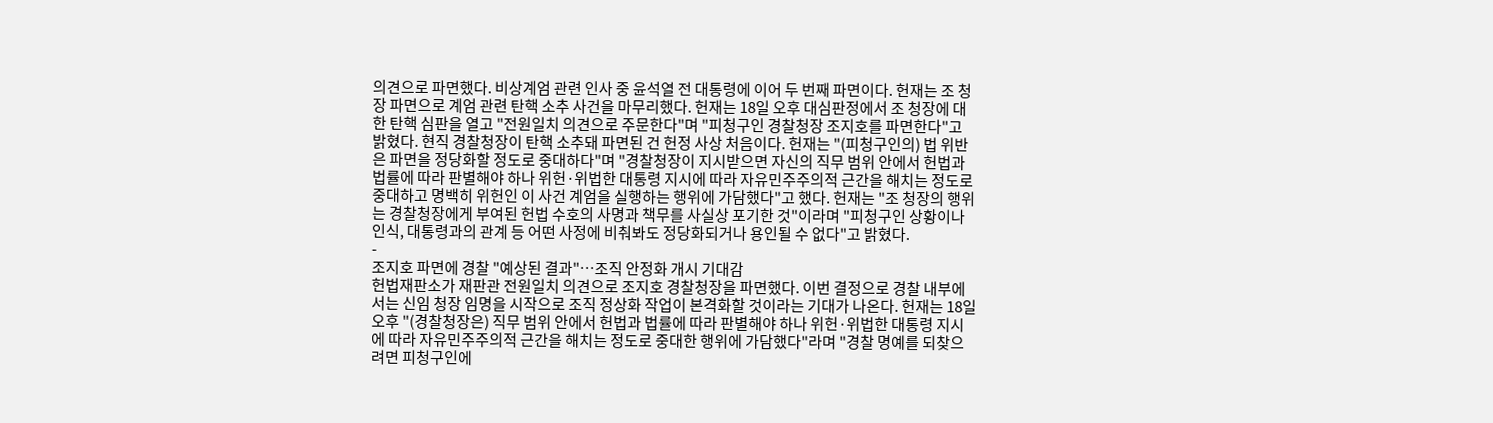의견으로 파면했다. 비상계엄 관련 인사 중 윤석열 전 대통령에 이어 두 번째 파면이다. 헌재는 조 청장 파면으로 계엄 관련 탄핵 소추 사건을 마무리했다. 헌재는 18일 오후 대심판정에서 조 청장에 대한 탄핵 심판을 열고 "전원일치 의견으로 주문한다"며 "피청구인 경찰청장 조지호를 파면한다"고 밝혔다. 현직 경찰청장이 탄핵 소추돼 파면된 건 헌정 사상 처음이다. 헌재는 "(피청구인의) 법 위반은 파면을 정당화할 정도로 중대하다"며 "경찰청장이 지시받으면 자신의 직무 범위 안에서 헌법과 법률에 따라 판별해야 하나 위헌·위법한 대통령 지시에 따라 자유민주주의적 근간을 해치는 정도로 중대하고 명백히 위헌인 이 사건 계엄을 실행하는 행위에 가담했다"고 했다. 헌재는 "조 청장의 행위는 경찰청장에게 부여된 헌법 수호의 사명과 책무를 사실상 포기한 것"이라며 "피청구인 상황이나 인식, 대통령과의 관계 등 어떤 사정에 비춰봐도 정당화되거나 용인될 수 없다"고 밝혔다.
-
조지호 파면에 경찰 "예상된 결과"…조직 안정화 개시 기대감
헌법재판소가 재판관 전원일치 의견으로 조지호 경찰청장을 파면했다. 이번 결정으로 경찰 내부에서는 신임 청장 임명을 시작으로 조직 정상화 작업이 본격화할 것이라는 기대가 나온다. 헌재는 18일 오후 "(경찰청장은) 직무 범위 안에서 헌법과 법률에 따라 판별해야 하나 위헌·위법한 대통령 지시에 따라 자유민주주의적 근간을 해치는 정도로 중대한 행위에 가담했다"라며 "경찰 명예를 되찾으려면 피청구인에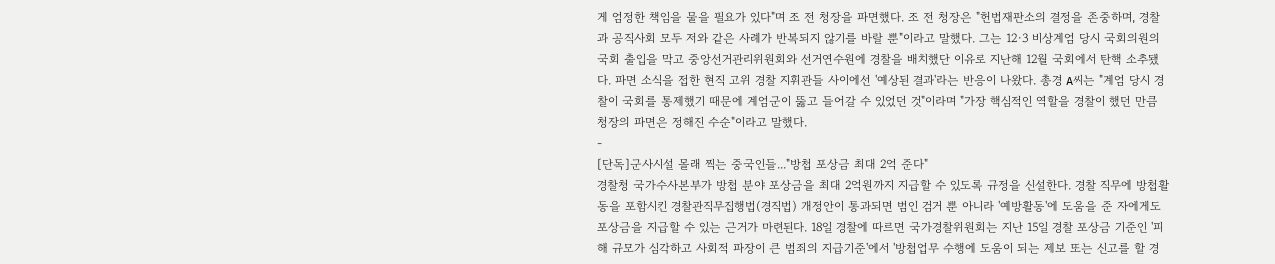게 엄정한 책임을 물을 필요가 있다"며 조 전 청장을 파면했다. 조 전 청장은 "헌법재판소의 결정을 존중하며, 경찰과 공직사회 모두 저와 같은 사례가 반복되지 않기를 바랄 뿐"이라고 말했다. 그는 12·3 비상계엄 당시 국회의원의 국회 출입을 막고 중앙선거관리위원회와 선거연수원에 경찰을 배치했단 이유로 지난해 12월 국회에서 탄핵 소추됐다. 파면 소식을 접한 현직 고위 경찰 지휘관들 사이에선 '예상된 결과'라는 반응이 나왔다. 총경 A씨는 "계엄 당시 경찰이 국회를 통제했기 때문에 계엄군이 뚫고 들어갈 수 있었던 것"이라며 "가장 핵심적인 역할을 경찰이 했던 만큼 청장의 파면은 정해진 수순"이라고 말했다.
-
[단독]군사시설 몰래 찍는 중국인들..."방첩 포상금 최대 2억 준다"
경찰청 국가수사본부가 방첩 분야 포상금을 최대 2억원까지 지급할 수 있도록 규정을 신설한다. 경찰 직무에 방첩활동을 포함시킨 경찰관직무집행법(경직법) 개정안이 통과되면 범인 검거 뿐 아니라 '예방활동'에 도움을 준 자에게도 포상금을 지급할 수 있는 근거가 마련된다. 18일 경찰에 따르면 국가경찰위원회는 지난 15일 경찰 포상금 기준인 '피해 규모가 심각하고 사회적 파장이 큰 범죄의 지급기준'에서 '방첩업무 수행에 도움이 되는 제보 또는 신고를 할 경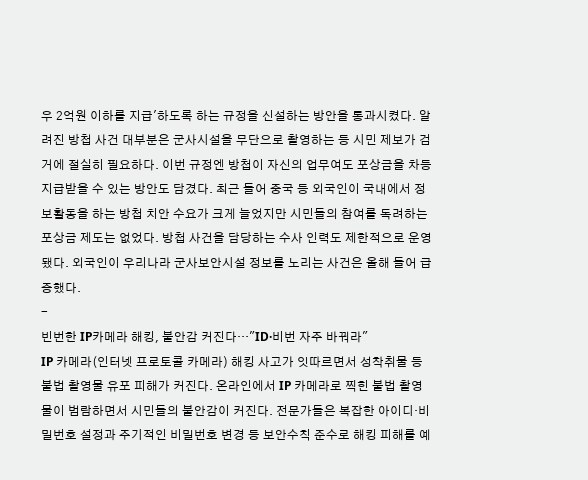우 2억원 이하를 지급'하도록 하는 규정을 신설하는 방안을 통과시켰다. 알려진 방첩 사건 대부분은 군사시설을 무단으로 촬영하는 등 시민 제보가 검거에 절실히 필요하다. 이번 규정엔 방첩이 자신의 업무여도 포상금을 차등 지급받을 수 있는 방안도 담겼다. 최근 들어 중국 등 외국인이 국내에서 정보활동을 하는 방첩 치안 수요가 크게 늘었지만 시민들의 참여를 독려하는 포상금 제도는 없었다. 방첩 사건을 담당하는 수사 인력도 제한적으로 운영됐다. 외국인이 우리나라 군사보안시설 정보를 노리는 사건은 올해 들어 급증했다.
-
빈번한 IP카메라 해킹, 불안감 커진다…"ID·비번 자주 바꿔라"
IP 카메라(인터넷 프로토콜 카메라) 해킹 사고가 잇따르면서 성착취물 등 불법 촬영물 유포 피해가 커진다. 온라인에서 IP 카메라로 찍힌 불법 촬영물이 범람하면서 시민들의 불안감이 커진다. 전문가들은 복잡한 아이디·비밀번호 설정과 주기적인 비밀번호 변경 등 보안수칙 준수로 해킹 피해를 예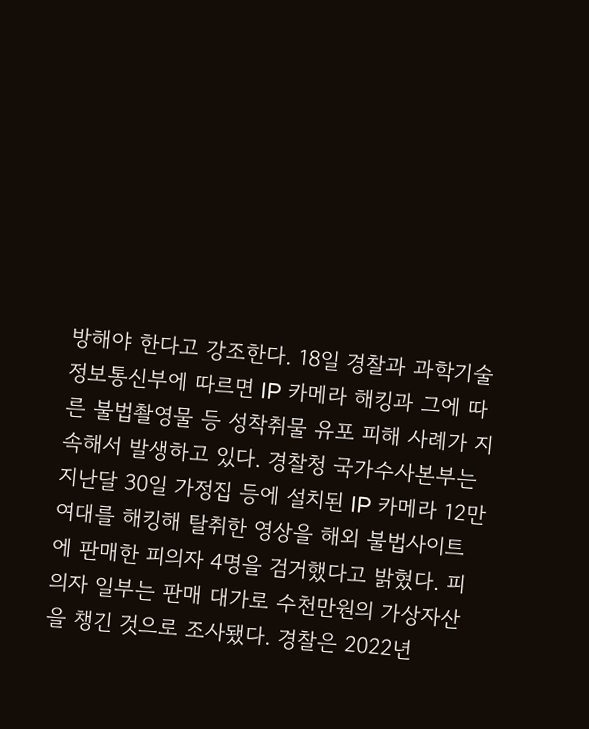방해야 한다고 강조한다. 18일 경찰과 과학기술정보통신부에 따르면 IP 카메라 해킹과 그에 따른 불법촬영물 등 성착취물 유포 피해 사례가 지속해서 발생하고 있다. 경찰청 국가수사본부는 지난달 30일 가정집 등에 설치된 IP 카메라 12만여대를 해킹해 탈취한 영상을 해외 불법사이트에 판매한 피의자 4명을 검거했다고 밝혔다. 피의자 일부는 판매 대가로 수천만원의 가상자산을 챙긴 것으로 조사됐다. 경찰은 2022년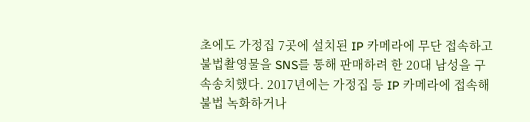초에도 가정집 7곳에 설치된 IP 카메라에 무단 접속하고 불법촬영물을 SNS를 통해 판매하려 한 20대 남성을 구속송치했다. 2017년에는 가정집 등 IP 카메라에 접속해 불법 녹화하거나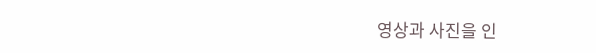영상과 사진을 인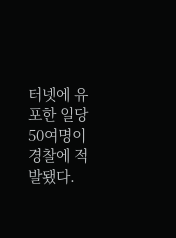터넷에 유포한 일당 50여명이 경찰에 적발됐다.